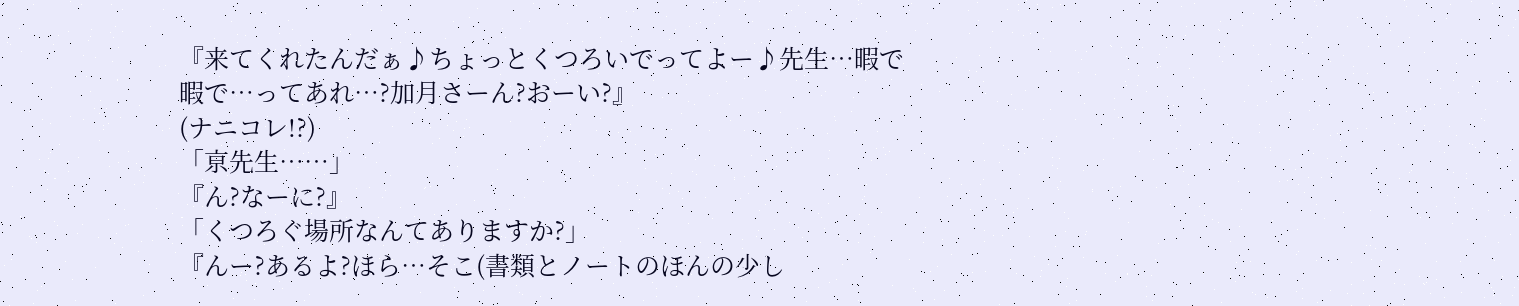『来てくれたんだぁ♪ちょっとくつろいでってよー♪先生…暇で暇で…ってあれ…?加月さーん?おーい?』
(ナニコレ!?)
「亰先生……」
『ん?なーに?』
「くつろぐ場所なんてありますか?」
『んー?あるよ?ほら…そこ(書類とノートのほんの少し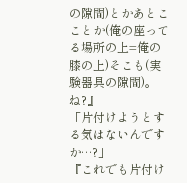の隙間)とかあとこことか(俺の座ってる場所の上=俺の膝の上)そこも(実験器具の隙間)。ね?』
「片付けようとする気はないんですか…?」
『これでも片付け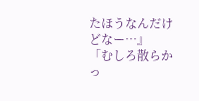たほうなんだけどなー…』
「むしろ散らかっ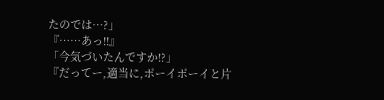たのでは…?」
『……あっ!!』
「今気づいたんですか!?」
『だってー,適当に,ポーイポーイと片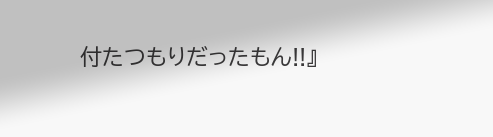付たつもりだったもん!!』